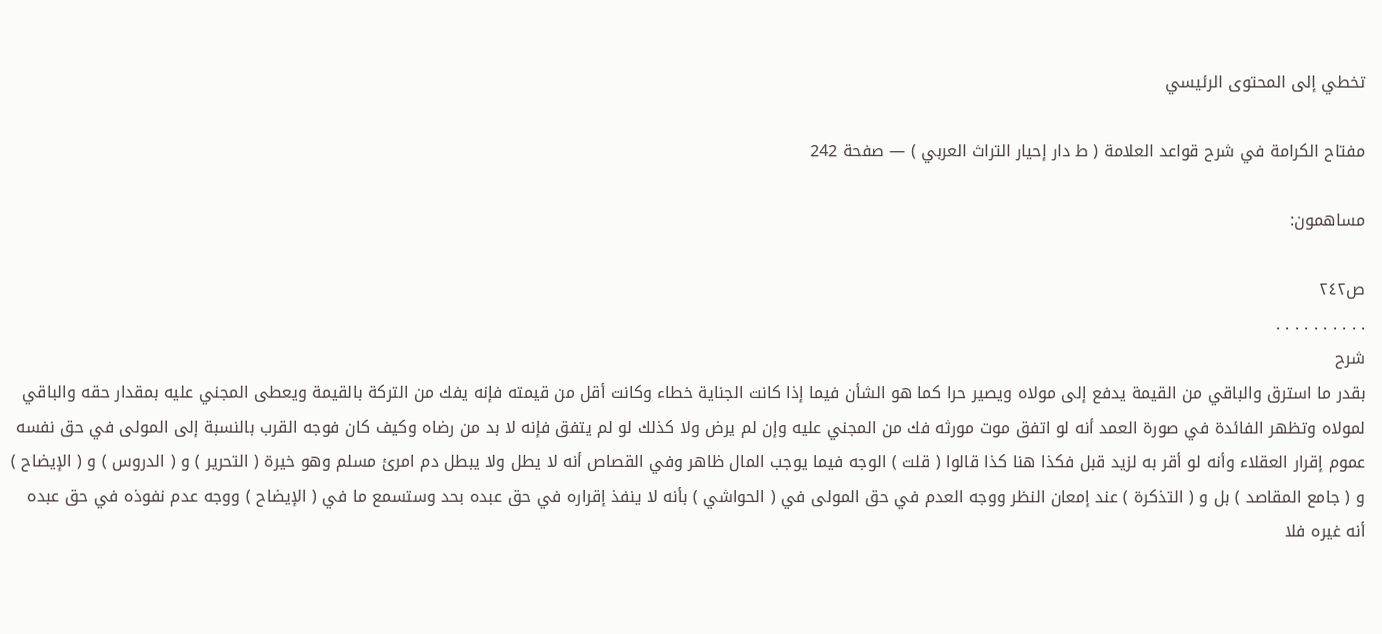تخطي إلى المحتوى الرئيسي

مفتاح الكرامة في شرح قواعد العلامة ( ط دار إحيار التراث العربي ) — صفحة 242

مساهمون:

ص٢٤٢
. . . . . . . . . .
شرح
بقدر ما استرق والباقي من القيمة يدفع إلى مولاه ويصير حرا كما هو الشأن فيما إذا كانت الجناية خطاء وكانت أقل من قيمته فإنه يفك من التركة بالقيمة ويعطى المجني عليه بمقدار حقه والباقي لمولاه وتظهر الفائدة في صورة العمد أنه لو اتفق موت مورثه فك من المجني عليه وإن لم يرض ولا كذلك لو لم يتفق فإنه لا بد من رضاه وكيف كان فوجه القرب بالنسبة إلى المولى في حق نفسه عموم إقرار العقلاء وأنه لو أقر به لزيد قبل فكذا هنا كذا قالوا ( قلت ) الوجه فيما يوجب المال ظاهر وفي القصاص أنه لا يطل ولا يبطل دم امرئ مسلم وهو خيرة ( التحرير ) و ( الدروس ) و ( الإيضاح ) و ( جامع المقاصد ) بل و ( التذكرة ) عند إمعان النظر ووجه العدم في حق المولى في ( الحواشي ) بأنه لا ينفذ إقراره في حق عبده بحد وستسمع ما في ( الإيضاح ) ووجه عدم نفوذه في حق عبده أنه غيره فلا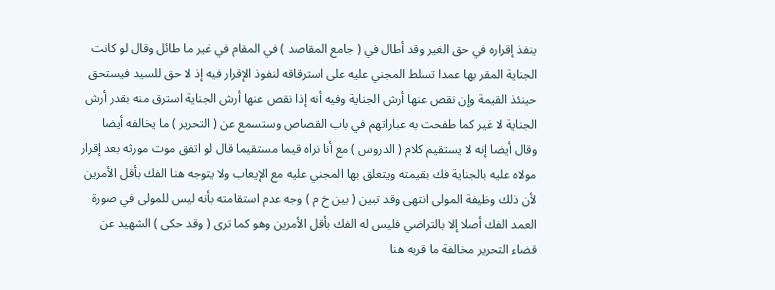ينفذ إقراره في حق الغير وقد أطال في ( جامع المقاصد ) في المقام في غير ما طائل وقال لو كانت الجناية المقر بها عمدا تسلط المجني عليه على استرقاقه لنفوذ الإقرار فيه إذ لا حق للسيد فيستحق حينئذ القيمة وإن نقص عنها أرش الجناية وفيه أنه إذا نقص عنها أرش الجناية استرق منه بقدر أرش الجناية لا غير كما طفحت به عباراتهم في باب القصاص وستسمع عن ( التحرير ) ما يخالفه أيضا وقال أيضا إنه لا يستقيم كلام ( الدروس ) مع أنا نراه قيما مستقيما قال لو اتفق موت مورثه بعد إقرار مولاه عليه بالجناية فك بقيمته ويتعلق بها المجني عليه مع الإيعاب ولا يتوجه هنا الفك بأقل الأمرين لأن ذلك وظيفة المولى انتهى وقد تبين ( بين خ م ) وجه عدم استقامته بأنه ليس للمولى في صورة العمد الفك أصلا إلا بالتراضي فليس له الفك بأقل الأمرين وهو كما ترى ( وقد حكى ) الشهيد عن قضاء التحرير مخالفة ما قربه هنا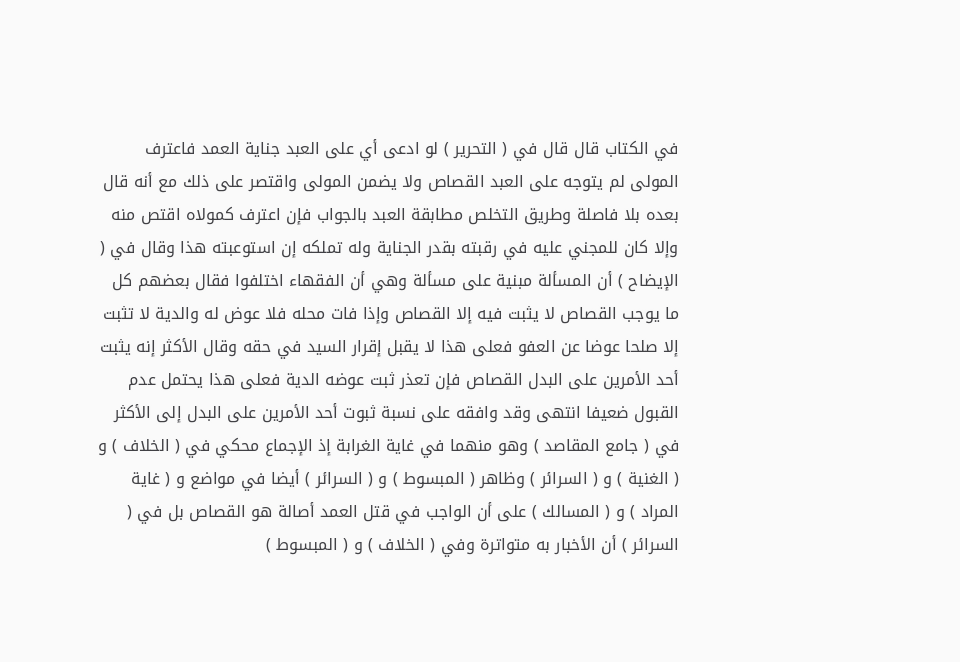في الكتاب قال قال في ( التحرير ) لو ادعى أي على العبد جناية العمد فاعترف المولى لم يتوجه على العبد القصاص ولا يضمن المولى واقتصر على ذلك مع أنه قال بعده بلا فاصلة وطريق التخلص مطابقة العبد بالجواب فإن اعترف كمولاه اقتص منه وإلا كان للمجني عليه في رقبته بقدر الجناية وله تملكه إن استوعبته هذا وقال في ( الإيضاح ) أن المسألة مبنية على مسألة وهي أن الفقهاء اختلفوا فقال بعضهم كل ما يوجب القصاص لا يثبت فيه إلا القصاص وإذا فات محله فلا عوض له والدية لا تثبت إلا صلحا عوضا عن العفو فعلى هذا لا يقبل إقرار السيد في حقه وقال الأكثر إنه يثبت أحد الأمرين على البدل القصاص فإن تعذر ثبت عوضه الدية فعلى هذا يحتمل عدم القبول ضعيفا انتهى وقد وافقه على نسبة ثبوت أحد الأمرين على البدل إلى الأكثر في ( جامع المقاصد ) وهو منهما في غاية الغرابة إذ الإجماع محكي في ( الخلاف ) و ( الغنية ) و ( السرائر ) وظاهر ( المبسوط ) و ( السرائر ) أيضا في مواضع و ( غاية المراد ) و ( المسالك ) على أن الواجب في قتل العمد أصالة هو القصاص بل في ( السرائر ) أن الأخبار به متواترة وفي ( الخلاف ) و ( المبسوط )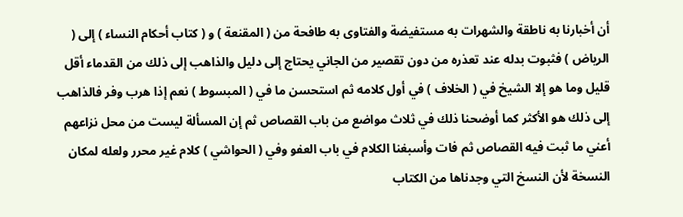أن أخبارنا به ناطقة والشهرات به مستفيضة والفتاوى به طافحة من ( المقنعة ) و ( كتاب أحكام النساء ) إلى ( الرياض ) فثبوت بدله عند تعذره من دون تقصير من الجاني يحتاج إلى دليل والذاهب إلى ذلك من القدماء أقل قليل وما هو إلا الشيخ في ( الخلاف ) في أول كلامه ثم استحسن ما في ( المبسوط ) نعم إذا هرب وفر فالذاهب إلى ذلك هو الأكثر كما أوضحنا ذلك في ثلاث مواضع من باب القصاص ثم إن المسألة ليست من محل نزاعهم أعني ما ثبت فيه القصاص ثم فات وأسبغنا الكلام في باب العفو وفي ( الحواشي ) كلام غير محرر ولعله لمكان النسخة لأن النسخ التي وجدناها من الكتاب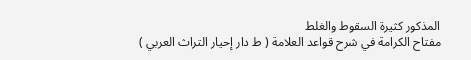المذكور كثيرة السقوط والغلط
مفتاح الكرامة في شرح قواعد العلامة ( ط دار إحيار التراث العربي )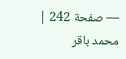— صفحة 242 | محمد باقر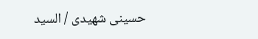حسينى شهيدى / السيد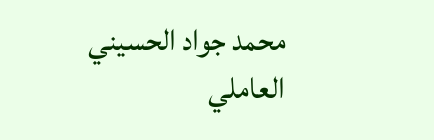محمد جواد الحسيني العاملي